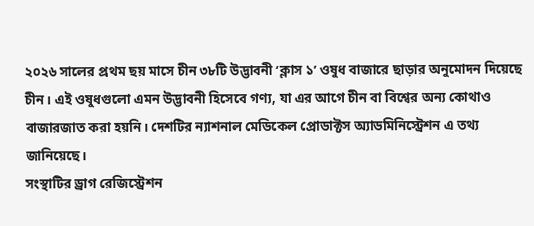২০২৬ সালের প্রথম ছয় মাসে চীন ৩৮টি উদ্ভাবনী ‘ক্লাস ১’ ওষুধ বাজারে ছাড়ার অনুমোদন দিয়েছে চীন। এই ওষুধগুলো এমন উদ্ভাবনী হিসেবে গণ্য, যা এর আগে চীন বা বিশ্বের অন্য কোথাও বাজারজাত করা হয়নি। দেশটির ন্যাশনাল মেডিকেল প্রোডাক্টস অ্যাডমিনিস্ট্রেশন এ তথ্য জানিয়েছে।
সংস্থাটির ড্রাগ রেজিস্ট্রেশন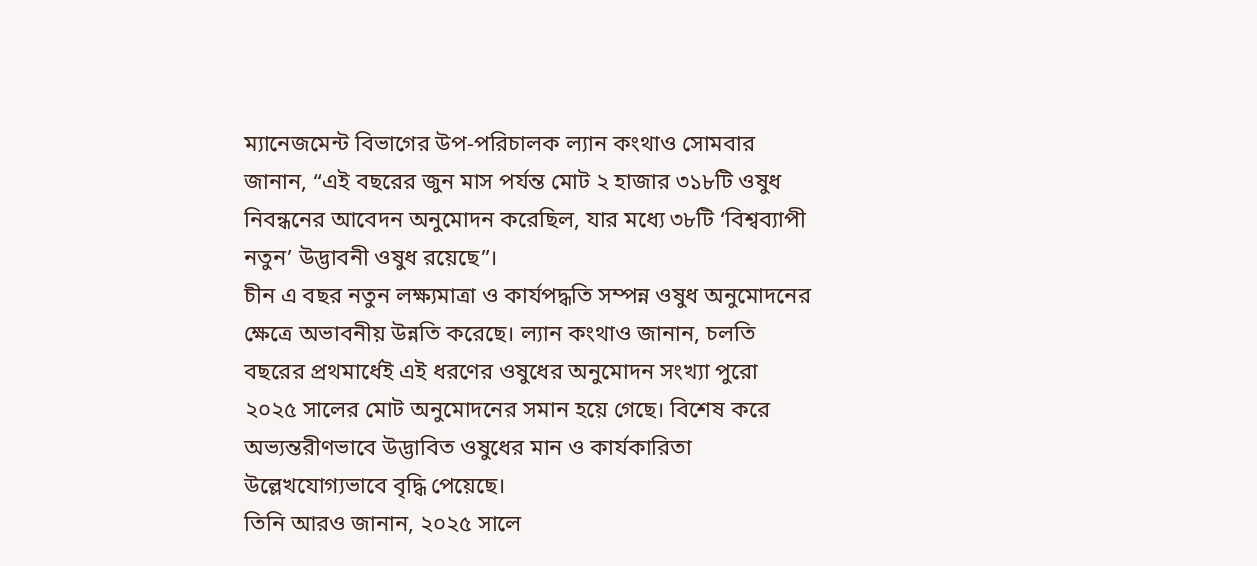ম্যানেজমেন্ট বিভাগের উপ-পরিচালক ল্যান কংথাও সোমবার জানান, “এই বছরের জুন মাস পর্যন্ত মোট ২ হাজার ৩১৮টি ওষুধ নিবন্ধনের আবেদন অনুমোদন করেছিল, যার মধ্যে ৩৮টি ‘বিশ্বব্যাপী নতুন’ উদ্ভাবনী ওষুধ রয়েছে”।
চীন এ বছর নতুন লক্ষ্যমাত্রা ও কার্যপদ্ধতি সম্পন্ন ওষুধ অনুমোদনের ক্ষেত্রে অভাবনীয় উন্নতি করেছে। ল্যান কংথাও জানান, চলতি বছরের প্রথমার্ধেই এই ধরণের ওষুধের অনুমোদন সংখ্যা পুরো ২০২৫ সালের মোট অনুমোদনের সমান হয়ে গেছে। বিশেষ করে অভ্যন্তরীণভাবে উদ্ভাবিত ওষুধের মান ও কার্যকারিতা উল্লেখযোগ্যভাবে বৃদ্ধি পেয়েছে।
তিনি আরও জানান, ২০২৫ সালে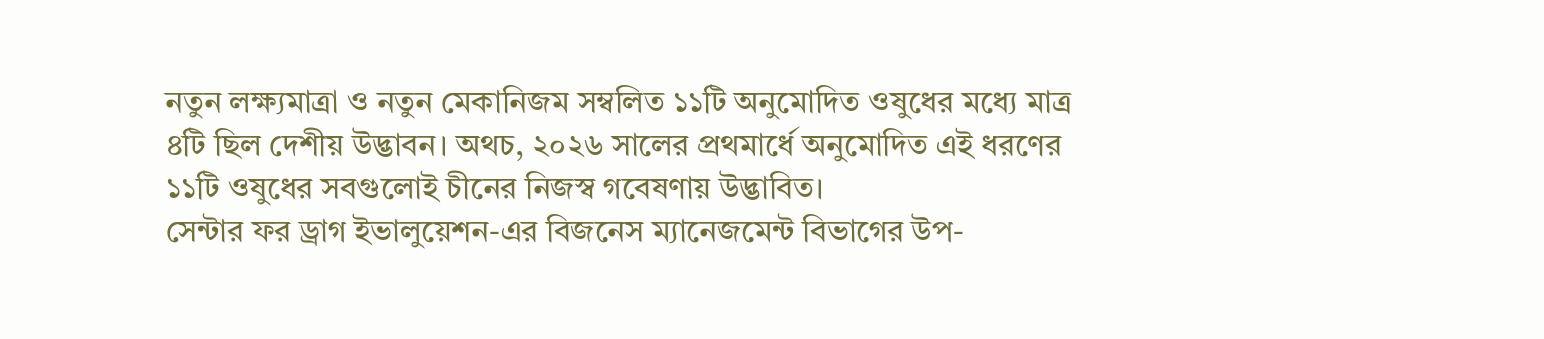নতুন লক্ষ্যমাত্রা ও নতুন মেকানিজম সম্বলিত ১১টি অনুমোদিত ওষুধের মধ্যে মাত্র ৪টি ছিল দেশীয় উদ্ভাবন। অথচ, ২০২৬ সালের প্রথমার্ধে অনুমোদিত এই ধরণের ১১টি ওষুধের সবগুলোই চীনের নিজস্ব গবেষণায় উদ্ভাবিত।
সেন্টার ফর ড্রাগ ইভালুয়েশন-এর বিজনেস ম্যানেজমেন্ট বিভাগের উপ-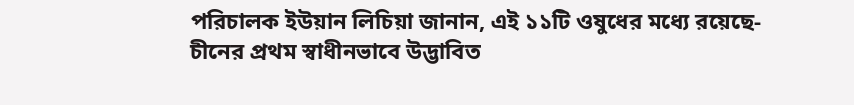পরিচালক ইউয়ান লিচিয়া জানান, এই ১১টি ওষুধের মধ্যে রয়েছে- চীনের প্রথম স্বাধীনভাবে উদ্ভাবিত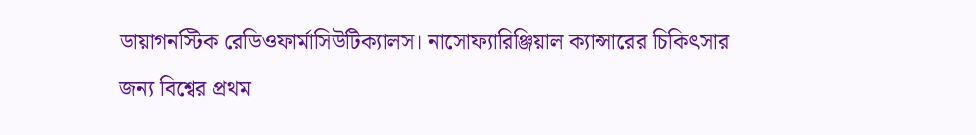ডায়াগনস্টিক রেডিওফার্মাসিউটিক্যালস। নাসোফ্যারিঞ্জিয়াল ক্যান্সারের চিকিৎসার জন্য বিশ্বের প্রথম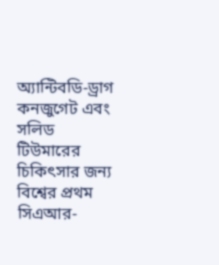অ্যান্টিবডি-ড্রাগ কনজুগেট এবং সলিড টিউমারের চিকিৎসার জন্য বিশ্বের প্রথম সিএআর-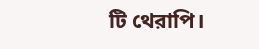টি থেরাপি।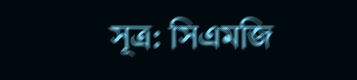সূত্র: সিএমজি